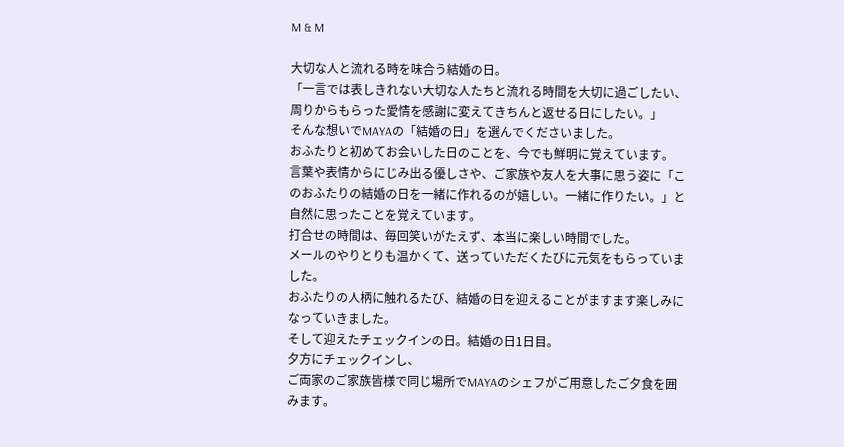M & M

大切な人と流れる時を味合う結婚の日。
「一言では表しきれない大切な人たちと流れる時間を大切に過ごしたい、周りからもらった愛情を感謝に変えてきちんと返せる日にしたい。」
そんな想いでMAYAの「結婚の日」を選んでくださいました。
おふたりと初めてお会いした日のことを、今でも鮮明に覚えています。
言葉や表情からにじみ出る優しさや、ご家族や友人を大事に思う姿に「このおふたりの結婚の日を一緒に作れるのが嬉しい。一緒に作りたい。」と自然に思ったことを覚えています。
打合せの時間は、毎回笑いがたえず、本当に楽しい時間でした。
メールのやりとりも温かくて、送っていただくたびに元気をもらっていました。
おふたりの人柄に触れるたび、結婚の日を迎えることがますます楽しみになっていきました。
そして迎えたチェックインの日。結婚の日1日目。
夕方にチェックインし、
ご両家のご家族皆様で同じ場所でMAYAのシェフがご用意したご夕食を囲みます。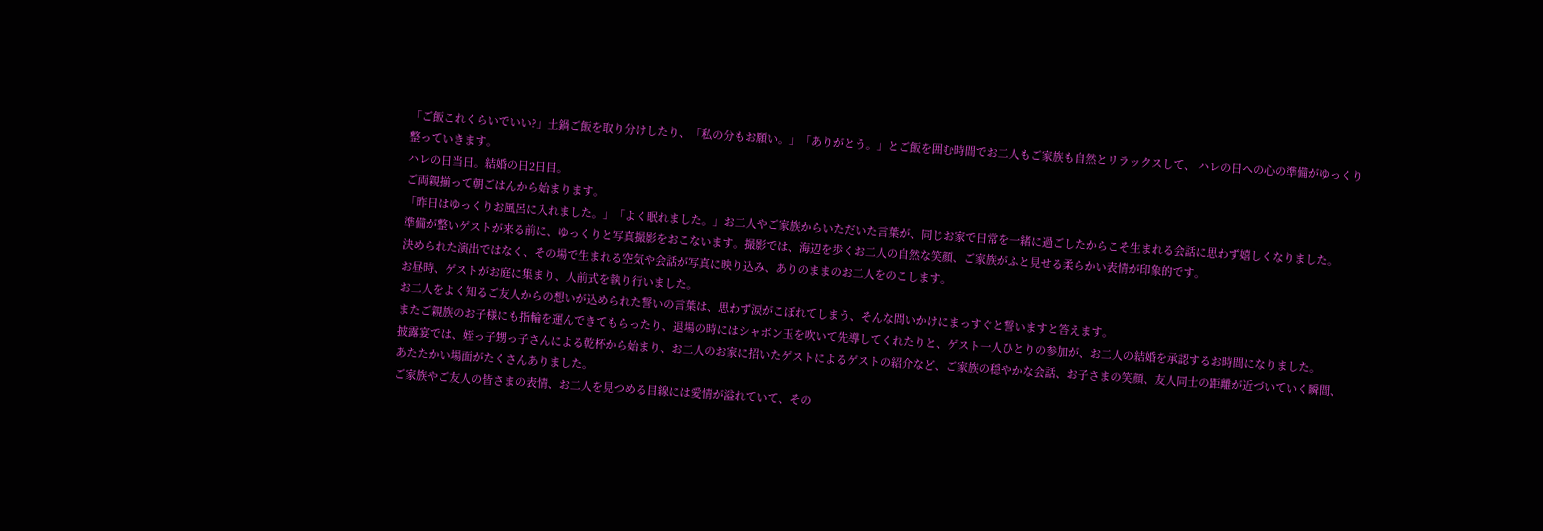「ご飯これくらいでいい?」土鍋ご飯を取り分けしたり、「私の分もお願い。」「ありがとう。」とご飯を囲む時間でお二人もご家族も自然とリラックスして、 ハレの日への心の準備がゆっくり整っていきます。
ハレの日当日。結婚の日2日目。
ご両親揃って朝ごはんから始まります。
「昨日はゆっくりお風呂に入れました。」「よく眠れました。」お二人やご家族からいただいた言葉が、同じお家で日常を一緒に過ごしたからこそ生まれる会話に思わず嬉しくなりました。
準備が整いゲストが来る前に、ゆっくりと写真撮影をおこないます。撮影では、海辺を歩くお二人の自然な笑顔、ご家族がふと見せる柔らかい表情が印象的です。
決められた演出ではなく、その場で生まれる空気や会話が写真に映り込み、ありのままのお二人をのこします。
お昼時、ゲストがお庭に集まり、人前式を執り行いました。
お二人をよく知るご友人からの想いが込められた誓いの言葉は、思わず涙がこぼれてしまう、そんな問いかけにまっすぐと誓いますと答えます。
またご親族のお子様にも指輪を運んできてもらったり、退場の時にはシャボン玉を吹いて先導してくれたりと、ゲスト一人ひとりの参加が、お二人の結婚を承認するお時間になりました。
披露宴では、姪っ子甥っ子さんによる乾杯から始まり、お二人のお家に招いたゲストによるゲストの紹介など、ご家族の穏やかな会話、お子さまの笑顔、友人同士の距離が近づいていく瞬間、あたたかい場面がたくさんありました。
ご家族やご友人の皆さまの表情、お二人を見つめる目線には愛情が溢れていて、その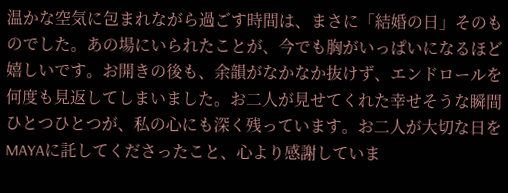温かな空気に包まれながら過ごす時間は、まさに「結婚の日」そのものでした。あの場にいられたことが、今でも胸がいっぱいになるほど嬉しいです。お開きの後も、余韻がなかなか抜けず、エンドロールを何度も見返してしまいました。お二人が見せてくれた幸せそうな瞬間ひとつひとつが、私の心にも深く残っています。お二人が大切な日をMAYAに託してくださったこと、心より感謝していま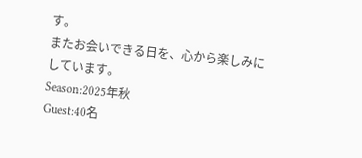す。
またお会いできる日を、心から楽しみにしています。
Season:2025年秋
Guest:40名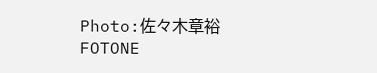Photo:佐々木章裕 FOTONE